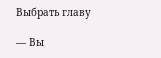Выбрать главу

— Вы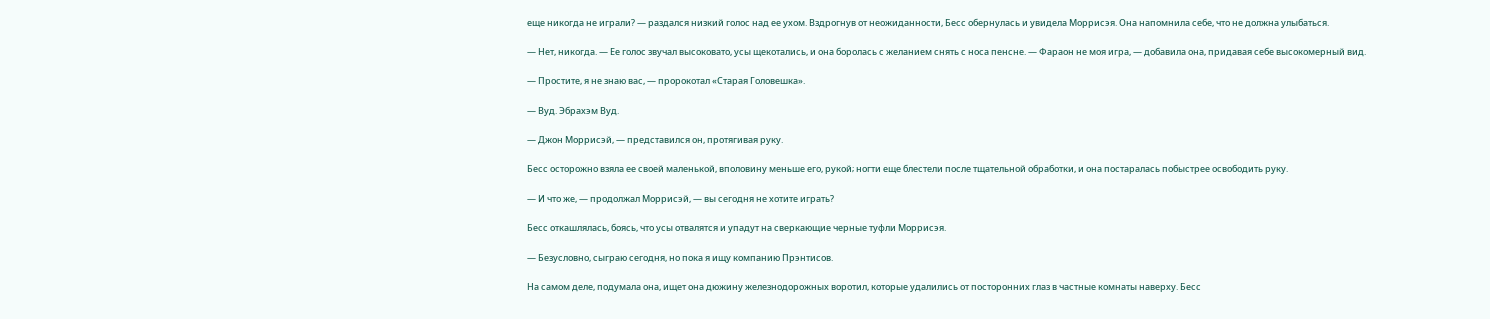еще никогда не играли? — раздался низкий голос над ее ухом. Вздрогнув от неожиданности, Бесс обернулась и увидела Моррисэя. Она напомнила себе, что не должна улыбаться.

— Нет, никогда. — Ее голос звучал высоковато, усы щекотались, и она боролась с желанием снять с носа пенсне. — Фараон не моя игра, — добавила она, придавая себе высокомерный вид.

— Простите, я не знаю вас, — пророкотал «Старая Головешка».

— Вуд. Эбрахэм Вуд.

— Джон Моррисэй, — представился он, протягивая руку.

Бесс осторожно взяла ее своей маленькой, вполовину меньше его, рукой; ногти еще блестели после тщательной обработки, и она постаралась побыстрее освободить руку.

— И что же, — продолжал Моррисэй, — вы сегодня не хотите играть?

Бесс откашлялась, боясь, что усы отвалятся и упадут на сверкающие черные туфли Моррисэя.

— Безусловно, сыграю сегодня, но пока я ищу компанию Прэнтисов.

На самом деле, подумала она, ищет она дюжину железнодорожных воротил, которые удалились от посторонних глаз в частные комнаты наверху. Бесс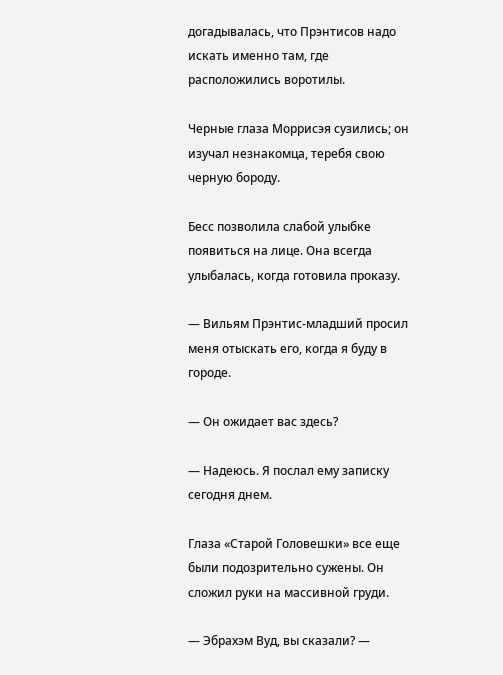догадывалась, что Прэнтисов надо искать именно там, где расположились воротилы.

Черные глаза Моррисэя сузились; он изучал незнакомца, теребя свою черную бороду.

Бесс позволила слабой улыбке появиться на лице. Она всегда улыбалась, когда готовила проказу.

— Вильям Прэнтис-младший просил меня отыскать его, когда я буду в городе.

— Он ожидает вас здесь?

— Надеюсь. Я послал ему записку сегодня днем.

Глаза «Старой Головешки» все еще были подозрительно сужены. Он сложил руки на массивной груди.

— Эбрахэм Вуд, вы сказали? —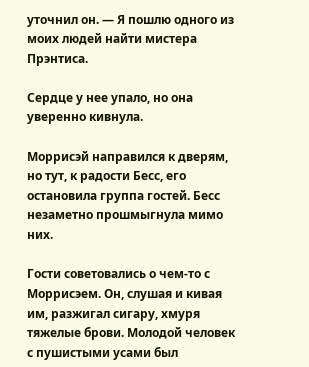уточнил он. — Я пошлю одного из моих людей найти мистера Прэнтиса.

Сердце у нее упало, но она уверенно кивнула.

Моррисэй направился к дверям, но тут, к радости Бесс, его остановила группа гостей. Бесс незаметно прошмыгнула мимо них.

Гости советовались о чем-то с Моррисэем. Он, слушая и кивая им, разжигал сигару, хмуря тяжелые брови. Молодой человек с пушистыми усами был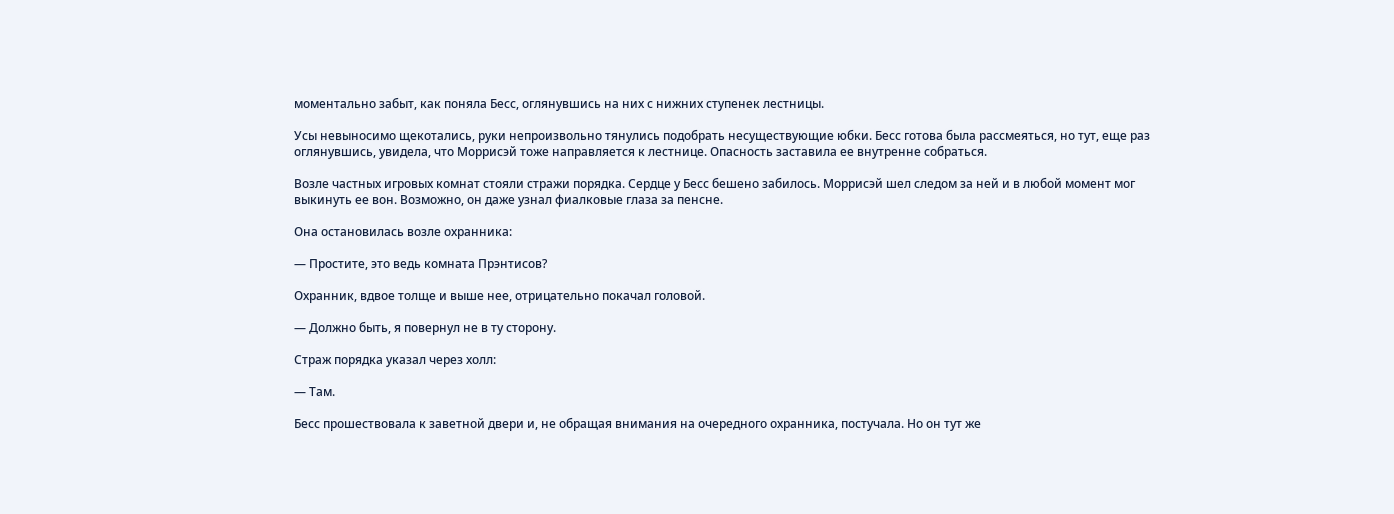моментально забыт, как поняла Бесс, оглянувшись на них с нижних ступенек лестницы.

Усы невыносимо щекотались, руки непроизвольно тянулись подобрать несуществующие юбки. Бесс готова была рассмеяться, но тут, еще раз оглянувшись, увидела, что Моррисэй тоже направляется к лестнице. Опасность заставила ее внутренне собраться.

Возле частных игровых комнат стояли стражи порядка. Сердце у Бесс бешено забилось. Моррисэй шел следом за ней и в любой момент мог выкинуть ее вон. Возможно, он даже узнал фиалковые глаза за пенсне.

Она остановилась возле охранника:

— Простите, это ведь комната Прэнтисов?

Охранник, вдвое толще и выше нее, отрицательно покачал головой.

— Должно быть, я повернул не в ту сторону.

Страж порядка указал через холл:

— Там.

Бесс прошествовала к заветной двери и, не обращая внимания на очередного охранника, постучала. Но он тут же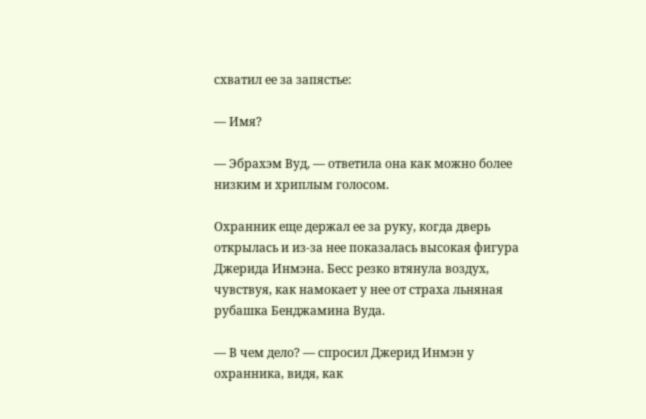схватил ее за запястье:

— Имя?

— Эбрахэм Вуд, — ответила она как можно более низким и хриплым голосом.

Охранник еще держал ее за руку, когда дверь открылась и из-за нее показалась высокая фигура Джерида Инмэна. Бесс резко втянула воздух, чувствуя, как намокает у нее от страха льняная рубашка Бенджамина Вуда.

— В чем дело? — спросил Джерид Инмэн у охранника, видя, как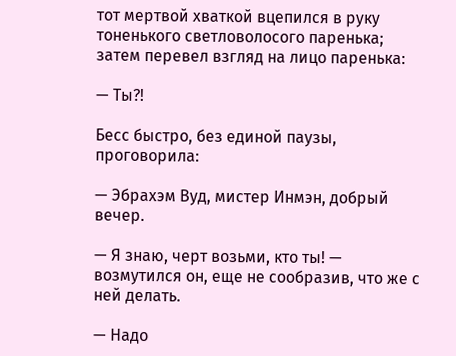тот мертвой хваткой вцепился в руку тоненького светловолосого паренька; затем перевел взгляд на лицо паренька:

— Ты?!

Бесс быстро, без единой паузы, проговорила:

— Эбрахэм Вуд, мистер Инмэн, добрый вечер.

— Я знаю, черт возьми, кто ты! — возмутился он, еще не сообразив, что же с ней делать.

— Надо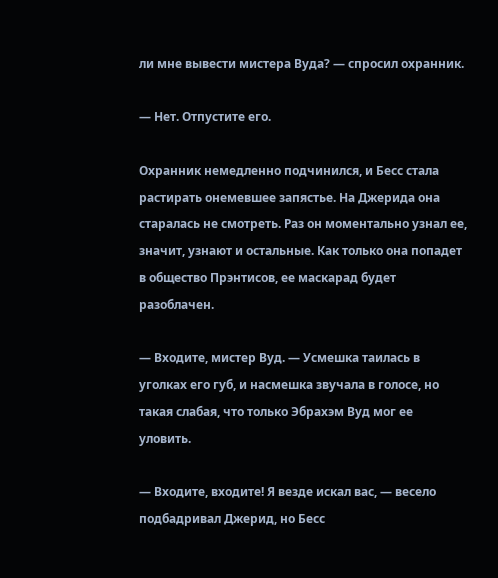ли мне вывести мистера Вуда? — спросил охранник.

— Нет. Отпустите его.

Охранник немедленно подчинился, и Бесс стала растирать онемевшее запястье. На Джерида она старалась не смотреть. Раз он моментально узнал ее, значит, узнают и остальные. Как только она попадет в общество Прэнтисов, ее маскарад будет разоблачен.

— Входите, мистер Вуд. — Усмешка таилась в уголках его губ, и насмешка звучала в голосе, но такая слабая, что только Эбрахэм Вуд мог ее уловить.

— Входите, входите! Я везде искал вас, — весело подбадривал Джерид, но Бесс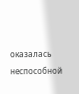оказалась неспособной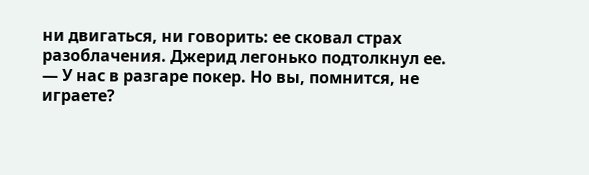ни двигаться, ни говорить: ее сковал страх разоблачения. Джерид легонько подтолкнул ее. — У нас в разгаре покер. Но вы, помнится, не играете?